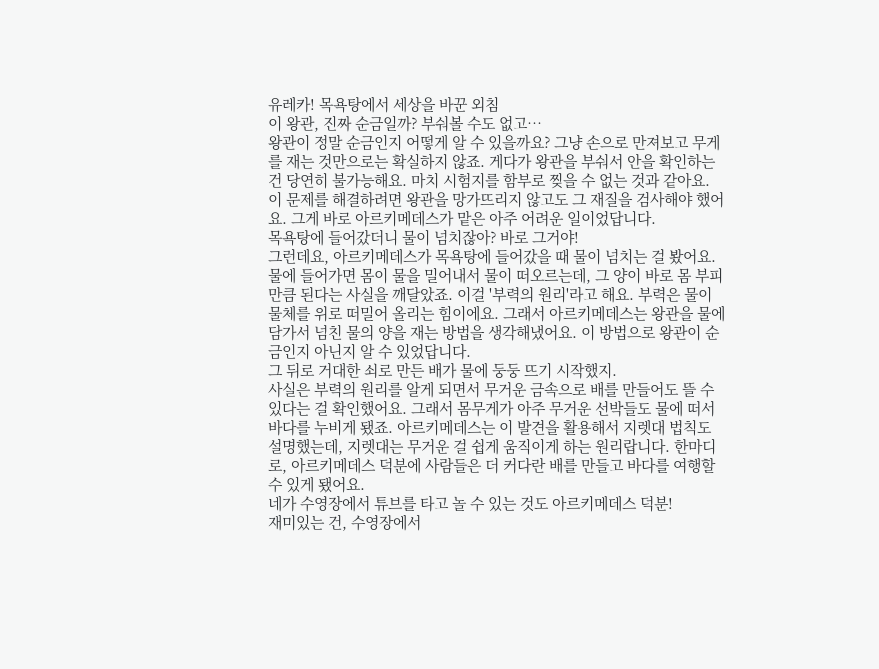유레카! 목욕탕에서 세상을 바꾼 외침
이 왕관, 진짜 순금일까? 부숴볼 수도 없고…
왕관이 정말 순금인지 어떻게 알 수 있을까요? 그냥 손으로 만져보고 무게를 재는 것만으로는 확실하지 않죠. 게다가 왕관을 부숴서 안을 확인하는 건 당연히 불가능해요. 마치 시험지를 함부로 찢을 수 없는 것과 같아요. 이 문제를 해결하려면 왕관을 망가뜨리지 않고도 그 재질을 검사해야 했어요. 그게 바로 아르키메데스가 맡은 아주 어려운 일이었답니다.
목욕탕에 들어갔더니 물이 넘치잖아? 바로 그거야!
그런데요, 아르키메데스가 목욕탕에 들어갔을 때 물이 넘치는 걸 봤어요. 물에 들어가면 몸이 물을 밀어내서 물이 떠오르는데, 그 양이 바로 몸 부피만큼 된다는 사실을 깨달았죠. 이걸 '부력의 원리'라고 해요. 부력은 물이 물체를 위로 떠밀어 올리는 힘이에요. 그래서 아르키메데스는 왕관을 물에 담가서 넘친 물의 양을 재는 방법을 생각해냈어요. 이 방법으로 왕관이 순금인지 아닌지 알 수 있었답니다.
그 뒤로 거대한 쇠로 만든 배가 물에 둥둥 뜨기 시작했지.
사실은 부력의 원리를 알게 되면서 무거운 금속으로 배를 만들어도 뜰 수 있다는 걸 확인했어요. 그래서 몸무게가 아주 무거운 선박들도 물에 떠서 바다를 누비게 됐죠. 아르키메데스는 이 발견을 활용해서 지렛대 법칙도 설명했는데, 지렛대는 무거운 걸 쉽게 움직이게 하는 원리랍니다. 한마디로, 아르키메데스 덕분에 사람들은 더 커다란 배를 만들고 바다를 여행할 수 있게 됐어요.
네가 수영장에서 튜브를 타고 놀 수 있는 것도 아르키메데스 덕분!
재미있는 건, 수영장에서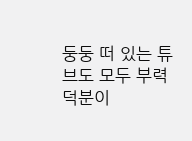둥둥 떠 있는 튜브도 모두 부력 덕분이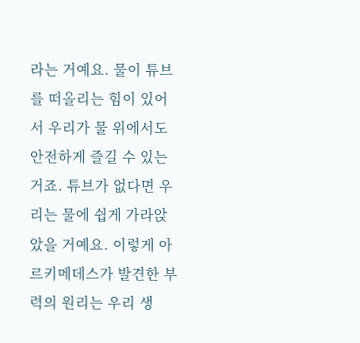라는 거예요. 물이 튜브를 떠올리는 힘이 있어서 우리가 물 위에서도 안전하게 즐길 수 있는 거죠. 튜브가 없다면 우리는 물에 쉽게 가라앉았을 거예요. 이렇게 아르키메데스가 발견한 부력의 원리는 우리 생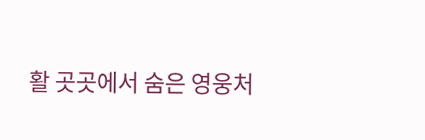활 곳곳에서 숨은 영웅처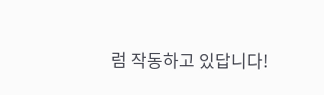럼 작동하고 있답니다!